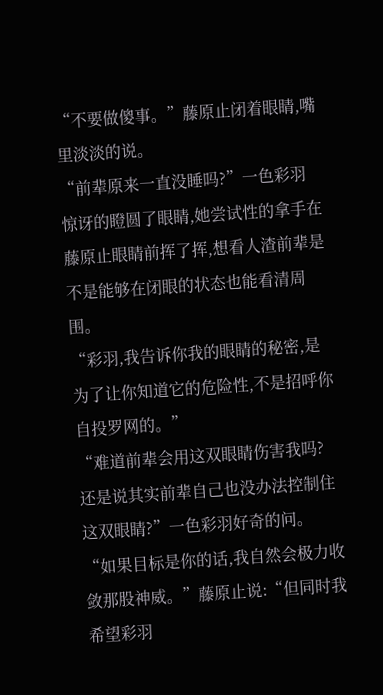“不要做傻事。”藤原止闭着眼睛,嘴里淡淡的说。
“前辈原来一直没睡吗?”一色彩羽惊讶的瞪圆了眼睛,她尝试性的拿手在藤原止眼睛前挥了挥,想看人渣前辈是不是能够在闭眼的状态也能看清周围。
“彩羽,我告诉你我的眼睛的秘密,是为了让你知道它的危险性,不是招呼你自投罗网的。”
“难道前辈会用这双眼睛伤害我吗?还是说其实前辈自己也没办法控制住这双眼睛?”一色彩羽好奇的问。
“如果目标是你的话,我自然会极力收敛那股神威。”藤原止说:“但同时我希望彩羽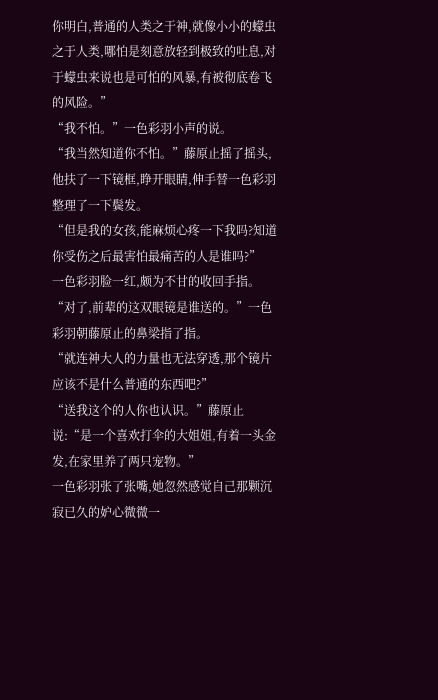你明白,普通的人类之于神,就像小小的蠓虫之于人类,哪怕是刻意放轻到极致的吐息,对于蠓虫来说也是可怕的风暴,有被彻底卷飞的风险。”
“我不怕。”一色彩羽小声的说。
“我当然知道你不怕。”藤原止摇了摇头,他扶了一下镜框,睁开眼睛,伸手替一色彩羽整理了一下鬓发。
“但是我的女孩,能麻烦心疼一下我吗?知道你受伤之后最害怕最痛苦的人是谁吗?”
一色彩羽脸一红,颇为不甘的收回手指。
“对了,前辈的这双眼镜是谁送的。”一色彩羽朝藤原止的鼻梁指了指。
“就连神大人的力量也无法穿透,那个镜片应该不是什么普通的东西吧?”
“送我这个的人你也认识。”藤原止说:“是一个喜欢打伞的大姐姐,有着一头金发,在家里养了两只宠物。”
一色彩羽张了张嘴,她忽然感觉自己那颗沉寂已久的妒心微微一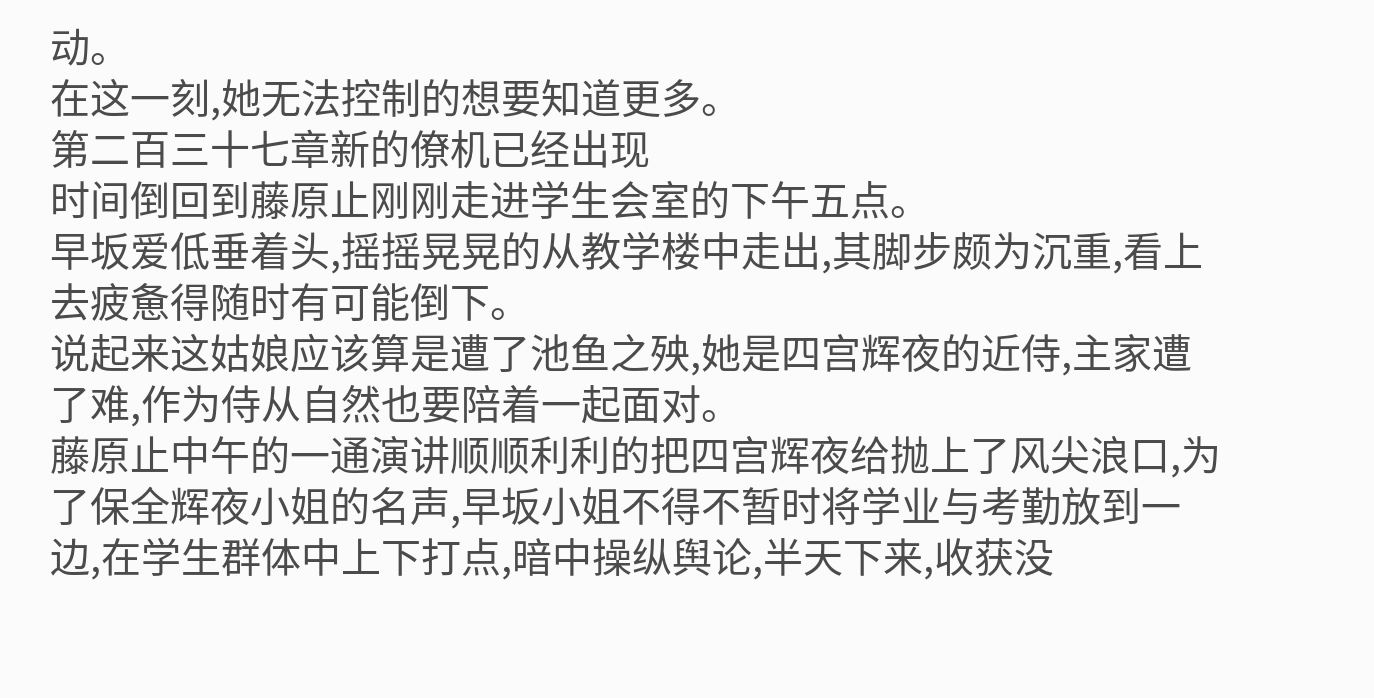动。
在这一刻,她无法控制的想要知道更多。
第二百三十七章新的僚机已经出现
时间倒回到藤原止刚刚走进学生会室的下午五点。
早坂爱低垂着头,摇摇晃晃的从教学楼中走出,其脚步颇为沉重,看上去疲惫得随时有可能倒下。
说起来这姑娘应该算是遭了池鱼之殃,她是四宫辉夜的近侍,主家遭了难,作为侍从自然也要陪着一起面对。
藤原止中午的一通演讲顺顺利利的把四宫辉夜给抛上了风尖浪口,为了保全辉夜小姐的名声,早坂小姐不得不暂时将学业与考勤放到一边,在学生群体中上下打点,暗中操纵舆论,半天下来,收获没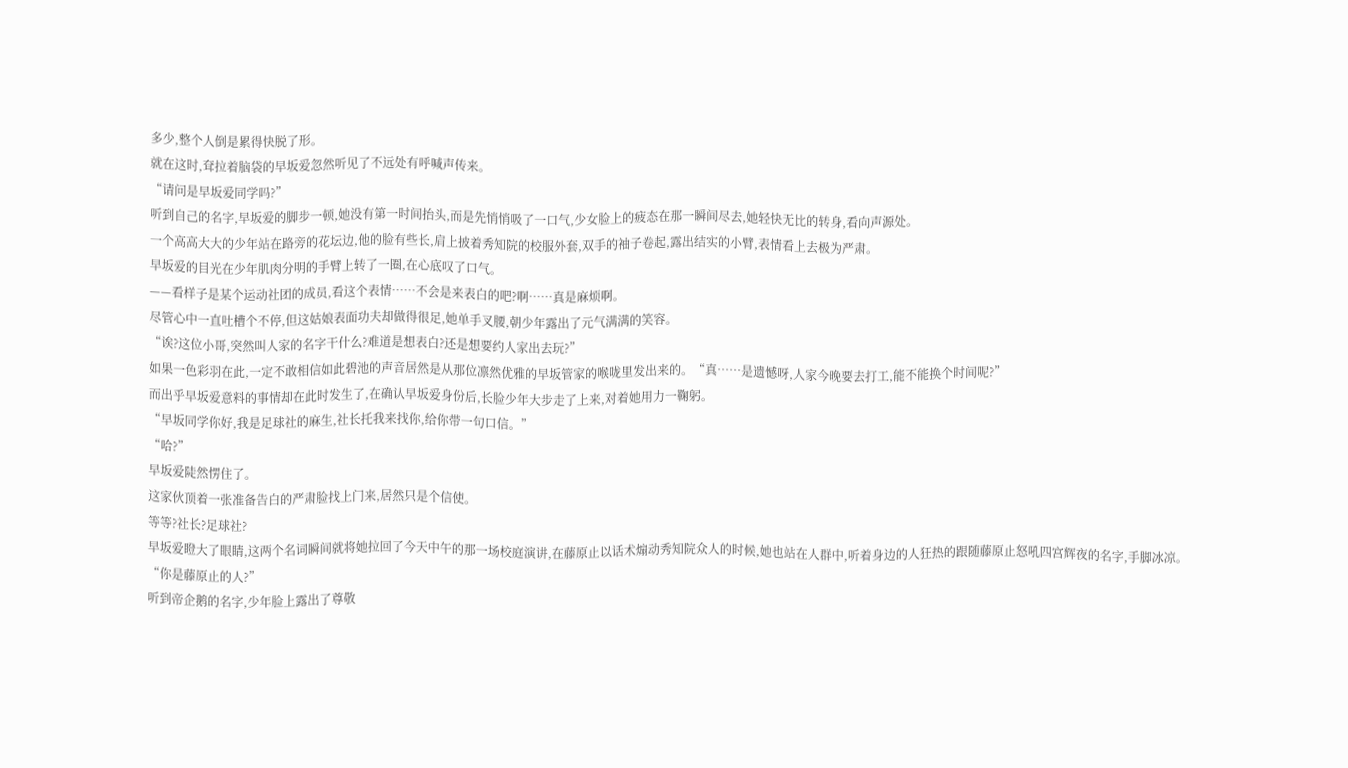多少,整个人倒是累得快脱了形。
就在这时,耷拉着脑袋的早坂爱忽然听见了不远处有呼喊声传来。
“请问是早坂爱同学吗?”
听到自己的名字,早坂爱的脚步一顿,她没有第一时间抬头,而是先悄悄吸了一口气,少女脸上的疲态在那一瞬间尽去,她轻快无比的转身,看向声源处。
一个高高大大的少年站在路旁的花坛边,他的脸有些长,肩上披着秀知院的校服外套,双手的袖子卷起,露出结实的小臂,表情看上去极为严肃。
早坂爱的目光在少年肌肉分明的手臂上转了一圈,在心底叹了口气。
——看样子是某个运动社团的成员,看这个表情……不会是来表白的吧?啊……真是麻烦啊。
尽管心中一直吐槽个不停,但这姑娘表面功夫却做得很足,她单手叉腰,朝少年露出了元气满满的笑容。
“诶?这位小哥,突然叫人家的名字干什么?难道是想表白?还是想要约人家出去玩?”
如果一色彩羽在此,一定不敢相信如此碧池的声音居然是从那位凛然优雅的早坂管家的喉咙里发出来的。“真……是遗憾呀,人家今晚要去打工,能不能换个时间呢?”
而出乎早坂爱意料的事情却在此时发生了,在确认早坂爱身份后,长脸少年大步走了上来,对着她用力一鞠躬。
“早坂同学你好,我是足球社的麻生,社长托我来找你,给你带一句口信。”
“哈?”
早坂爱陡然愣住了。
这家伙顶着一张准备告白的严肃脸找上门来,居然只是个信使。
等等?社长?足球社?
早坂爱瞪大了眼睛,这两个名词瞬间就将她拉回了今天中午的那一场校庭演讲,在藤原止以话术煽动秀知院众人的时候,她也站在人群中,听着身边的人狂热的跟随藤原止怒吼四宫辉夜的名字,手脚冰凉。
“你是藤原止的人?”
听到帝企鹅的名字,少年脸上露出了尊敬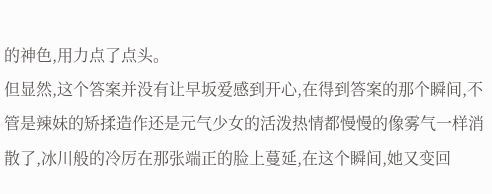的神色,用力点了点头。
但显然,这个答案并没有让早坂爱感到开心,在得到答案的那个瞬间,不管是辣妹的矫揉造作还是元气少女的活泼热情都慢慢的像雾气一样消散了,冰川般的冷厉在那张端正的脸上蔓延,在这个瞬间,她又变回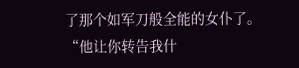了那个如军刀般全能的女仆了。
“他让你转告我什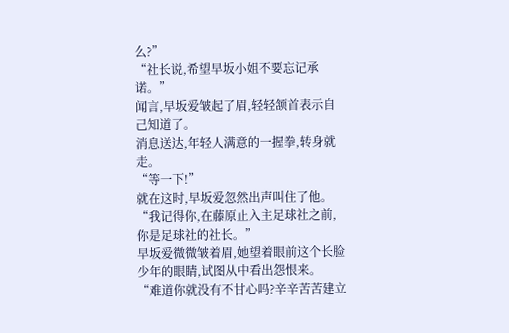么?”
“社长说,希望早坂小姐不要忘记承诺。”
闻言,早坂爱皱起了眉,轻轻颔首表示自己知道了。
消息送达,年轻人满意的一握拳,转身就走。
“等一下!”
就在这时,早坂爱忽然出声叫住了他。
“我记得你,在藤原止入主足球社之前,你是足球社的社长。”
早坂爱微微皱着眉,她望着眼前这个长脸少年的眼睛,试图从中看出怨恨来。
“难道你就没有不甘心吗?辛辛苦苦建立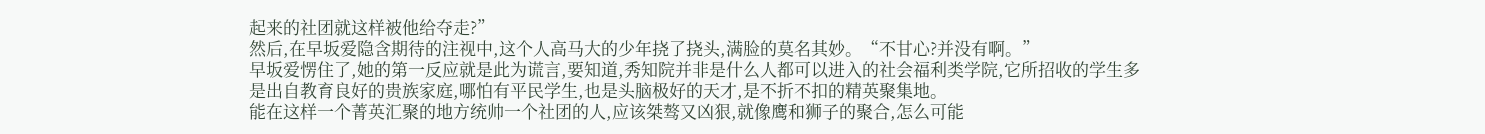起来的社团就这样被他给夺走?”
然后,在早坂爱隐含期待的注视中,这个人高马大的少年挠了挠头,满脸的莫名其妙。“不甘心?并没有啊。”
早坂爱愣住了,她的第一反应就是此为谎言,要知道,秀知院并非是什么人都可以进入的社会福利类学院,它所招收的学生多是出自教育良好的贵族家庭,哪怕有平民学生,也是头脑极好的天才,是不折不扣的精英聚集地。
能在这样一个菁英汇聚的地方统帅一个社团的人,应该桀骜又凶狠,就像鹰和狮子的聚合,怎么可能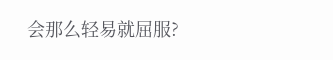会那么轻易就屈服?